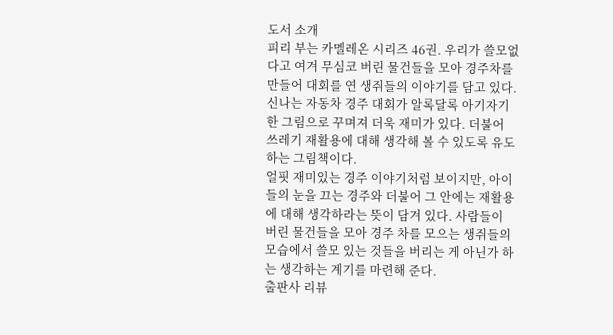도서 소개
피리 부는 카멜레온 시리즈 46권. 우리가 쓸모없다고 여겨 무심코 버린 물건들을 모아 경주차를 만들어 대회를 연 생쥐들의 이야기를 담고 있다. 신나는 자동차 경주 대회가 알록달록 아기자기한 그림으로 꾸며져 더욱 재미가 있다. 더불어 쓰레기 재활용에 대해 생각해 볼 수 있도록 유도하는 그림책이다.
얼핏 재미있는 경주 이야기처럼 보이지만, 아이들의 눈을 끄는 경주와 더불어 그 안에는 재활용에 대해 생각하라는 뜻이 담겨 있다. 사람들이 버린 물건들을 모아 경주 차를 모으는 생쥐들의 모습에서 쓸모 있는 것들을 버리는 게 아닌가 하는 생각하는 계기를 마련해 준다.
출판사 리뷰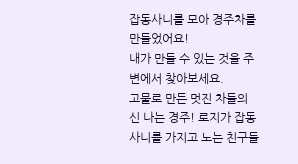잡동사니를 모아 경주차를 만들었어요!
내가 만들 수 있는 것을 주변에서 찾아보세요.
고물로 만든 멋진 차들의 신 나는 경주! 로지가 잡동사니를 가지고 노는 친구들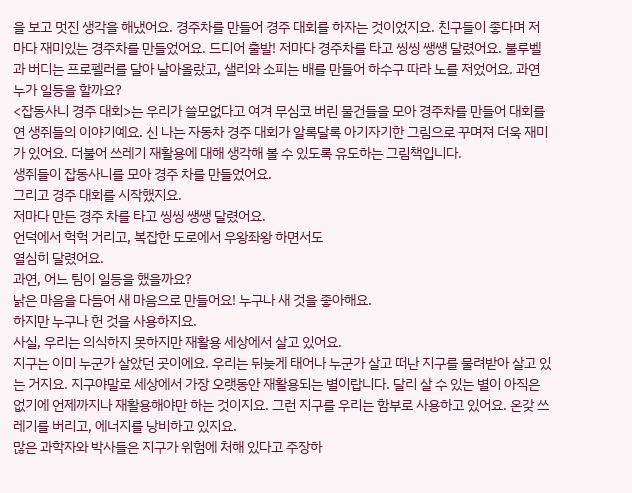을 보고 멋진 생각을 해냈어요. 경주차를 만들어 경주 대회를 하자는 것이었지요. 친구들이 좋다며 저마다 재미있는 경주차를 만들었어요. 드디어 출발! 저마다 경주차를 타고 씽씽 쌩쌩 달렸어요. 불루벨과 버디는 프로펠러를 달아 날아올랐고, 샐리와 소피는 배를 만들어 하수구 따라 노를 저었어요. 과연 누가 일등을 할까요?
<잡동사니 경주 대회>는 우리가 쓸모없다고 여겨 무심코 버린 물건들을 모아 경주차를 만들어 대회를 연 생쥐들의 이야기예요. 신 나는 자동차 경주 대회가 알록달록 아기자기한 그림으로 꾸며져 더욱 재미가 있어요. 더불어 쓰레기 재활용에 대해 생각해 볼 수 있도록 유도하는 그림책입니다.
생쥐들이 잡동사니를 모아 경주 차를 만들었어요.
그리고 경주 대회를 시작했지요.
저마다 만든 경주 차를 타고 씽씽 쌩쌩 달렸어요.
언덕에서 헉헉 거리고, 복잡한 도로에서 우왕좌왕 하면서도
열심히 달렸어요.
과연, 어느 팀이 일등을 했을까요?
낡은 마음을 다듬어 새 마음으로 만들어요! 누구나 새 것을 좋아해요.
하지만 누구나 헌 것을 사용하지요.
사실, 우리는 의식하지 못하지만 재활용 세상에서 살고 있어요.
지구는 이미 누군가 살았던 곳이에요. 우리는 뒤늦게 태어나 누군가 살고 떠난 지구를 물려받아 살고 있는 거지요. 지구야말로 세상에서 가장 오랫동안 재활용되는 별이랍니다. 달리 살 수 있는 별이 아직은 없기에 언제까지나 재활용해야만 하는 것이지요. 그런 지구를 우리는 함부로 사용하고 있어요. 온갖 쓰레기를 버리고, 에너지를 낭비하고 있지요.
많은 과학자와 박사들은 지구가 위험에 처해 있다고 주장하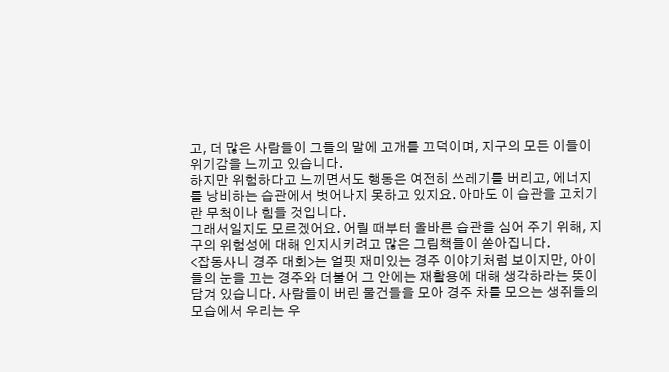고, 더 많은 사람들이 그들의 말에 고개를 끄덕이며, 지구의 모든 이들이 위기감을 느끼고 있습니다.
하지만 위험하다고 느끼면서도 행동은 여전히 쓰레기를 버리고, 에너지를 낭비하는 습관에서 벗어나지 못하고 있지요. 아마도 이 습관을 고치기란 무척이나 힘들 것입니다.
그래서일지도 모르겠어요. 어릴 때부터 올바른 습관을 심어 주기 위해, 지구의 위험성에 대해 인지시키려고 많은 그림책들이 쏟아집니다.
<잡동사니 경주 대회>는 얼핏 재미있는 경주 이야기처럼 보이지만, 아이들의 눈을 끄는 경주와 더불어 그 안에는 재활용에 대해 생각하라는 뜻이 담겨 있습니다. 사람들이 버린 물건들을 모아 경주 차를 모으는 생쥐들의 모습에서 우리는 우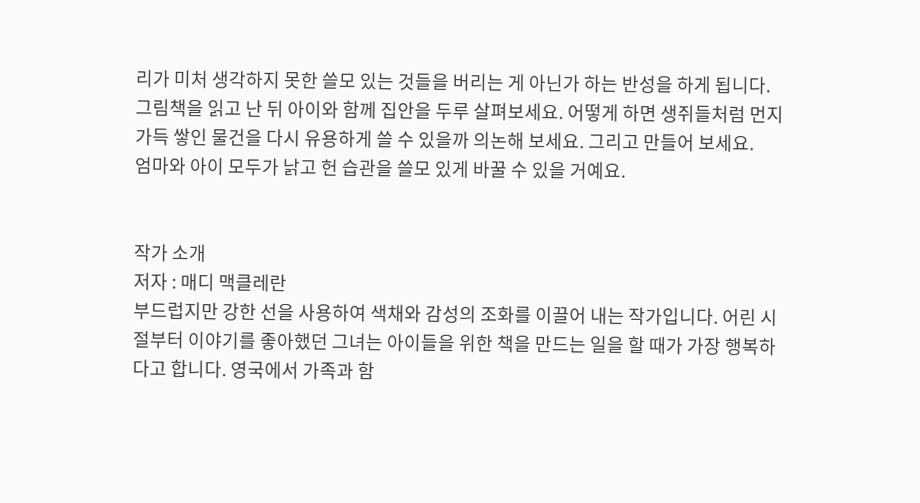리가 미처 생각하지 못한 쓸모 있는 것들을 버리는 게 아닌가 하는 반성을 하게 됩니다.
그림책을 읽고 난 뒤 아이와 함께 집안을 두루 살펴보세요. 어떻게 하면 생쥐들처럼 먼지 가득 쌓인 물건을 다시 유용하게 쓸 수 있을까 의논해 보세요. 그리고 만들어 보세요.
엄마와 아이 모두가 낡고 헌 습관을 쓸모 있게 바꿀 수 있을 거예요.


작가 소개
저자 : 매디 맥클레란
부드럽지만 강한 선을 사용하여 색채와 감성의 조화를 이끌어 내는 작가입니다. 어린 시절부터 이야기를 좋아했던 그녀는 아이들을 위한 책을 만드는 일을 할 때가 가장 행복하다고 합니다. 영국에서 가족과 함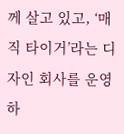께 살고 있고, ‘매직 타이거’라는 디자인 회사를 운영하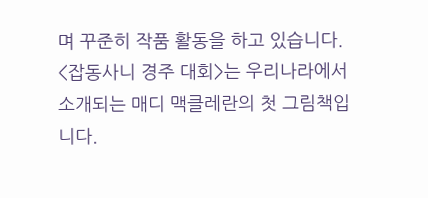며 꾸준히 작품 활동을 하고 있습니다. <잡동사니 경주 대회>는 우리나라에서 소개되는 매디 맥클레란의 첫 그림책입니다.